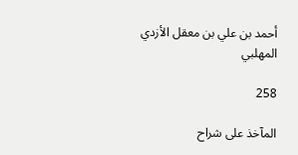أحمد بن علي بن معقل الأزدي المهلبي

258

المآخذ على شراح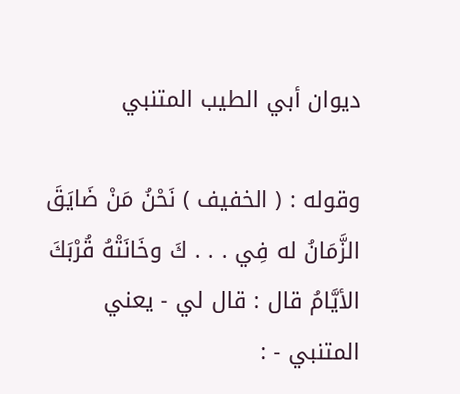ديوان أبي الطيب المتنبي

وقوله : ( الخفيف ) نَحْنُ مَنْ ضَايَقَ الزَّمَانُ له فِي . . . كَ وخَانَتْهُ قُرْبَكَ الأيَّامُ قال : قال لي - يعني المتنبي - :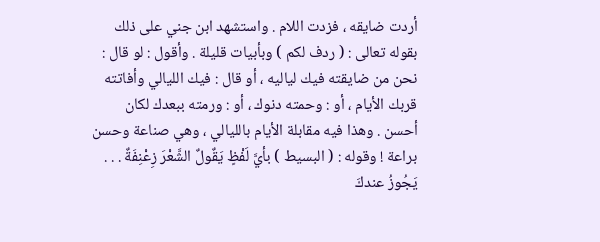أردت ضايقه ، فزدت اللام . واستشهد ابن جني على ذلك بقوله تعالى : ( ردف لكم ) وبأبيات قليلة . وأقول : لو قال : نحن من ضايقته فيك لياليه ، أو قال : فيك الليالي وأفاتته قربك الأيام ، أو : وحمته دنوك ، أو : ورمته ببعدك لكان أحسن . وهذا فيه مقابلة الأيام بالليالي ، وهي صناعة وحسن براعة ! وقوله : ( البسيط ) بأيَّ لَفْظٍ يَقٌولٌ الشَّعْرَ زِعْنِفَةٌ . . . يَجُوزُ عندكَ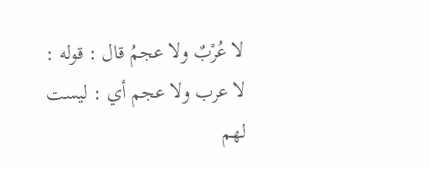لا عُرْبٌ ولا عجمُ قال : قوله : لا عرب ولا عجم أي : ليست لهم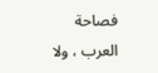فصاحة العرب ، ولا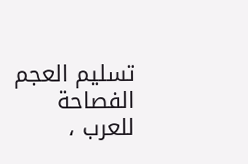تسليم العجم الفصاحة للعرب ،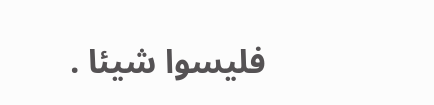فليسوا شيئا .